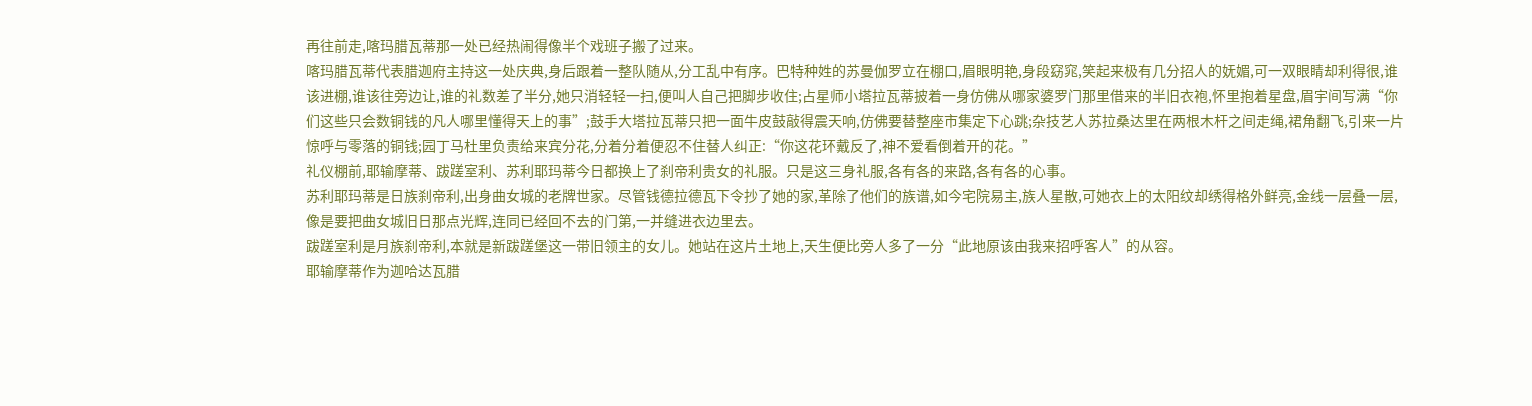再往前走,喀玛腊瓦蒂那一处已经热闹得像半个戏班子搬了过来。
喀玛腊瓦蒂代表腊迦府主持这一处庆典,身后跟着一整队随从,分工乱中有序。巴特种姓的苏曼伽罗立在棚口,眉眼明艳,身段窈窕,笑起来极有几分招人的妩媚,可一双眼睛却利得很,谁该进棚,谁该往旁边让,谁的礼数差了半分,她只消轻轻一扫,便叫人自己把脚步收住;占星师小塔拉瓦蒂披着一身仿佛从哪家婆罗门那里借来的半旧衣袍,怀里抱着星盘,眉宇间写满“你们这些只会数铜钱的凡人哪里懂得天上的事”;鼓手大塔拉瓦蒂只把一面牛皮鼓敲得震天响,仿佛要替整座市集定下心跳;杂技艺人苏拉桑达里在两根木杆之间走绳,裙角翻飞,引来一片惊呼与零落的铜钱;园丁马杜里负责给来宾分花,分着分着便忍不住替人纠正:“你这花环戴反了,神不爱看倒着开的花。”
礼仪棚前,耶输摩蒂、跋蹉室利、苏利耶玛蒂今日都换上了刹帝利贵女的礼服。只是这三身礼服,各有各的来路,各有各的心事。
苏利耶玛蒂是日族刹帝利,出身曲女城的老牌世家。尽管钱德拉德瓦下令抄了她的家,革除了他们的族谱,如今宅院易主,族人星散,可她衣上的太阳纹却绣得格外鲜亮,金线一层叠一层,像是要把曲女城旧日那点光辉,连同已经回不去的门第,一并缝进衣边里去。
跋蹉室利是月族刹帝利,本就是新跋蹉堡这一带旧领主的女儿。她站在这片土地上,天生便比旁人多了一分“此地原该由我来招呼客人”的从容。
耶输摩蒂作为迦哈达瓦腊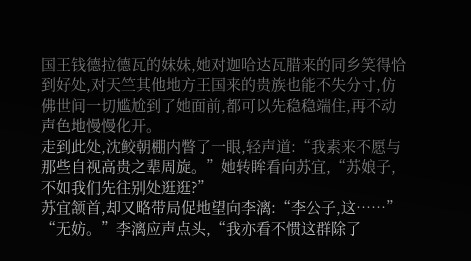国王钱德拉德瓦的妹妹,她对迦哈达瓦腊来的同乡笑得恰到好处,对天竺其他地方王国来的贵族也能不失分寸,仿佛世间一切尴尬到了她面前,都可以先稳稳端住,再不动声色地慢慢化开。
走到此处,沈鲛朝棚内瞥了一眼,轻声道:“我素来不愿与那些自视高贵之辈周旋。”她转眸看向苏宜,“苏娘子,不如我们先往别处逛逛?”
苏宜颔首,却又略带局促地望向李漓:“李公子,这……”
“无妨。”李漓应声点头,“我亦看不惯这群除了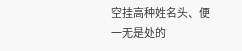空挂高种姓名头、便一无是处的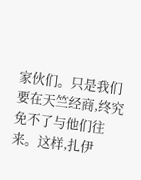家伙们。只是我们要在天竺经商,终究免不了与他们往来。这样,扎伊